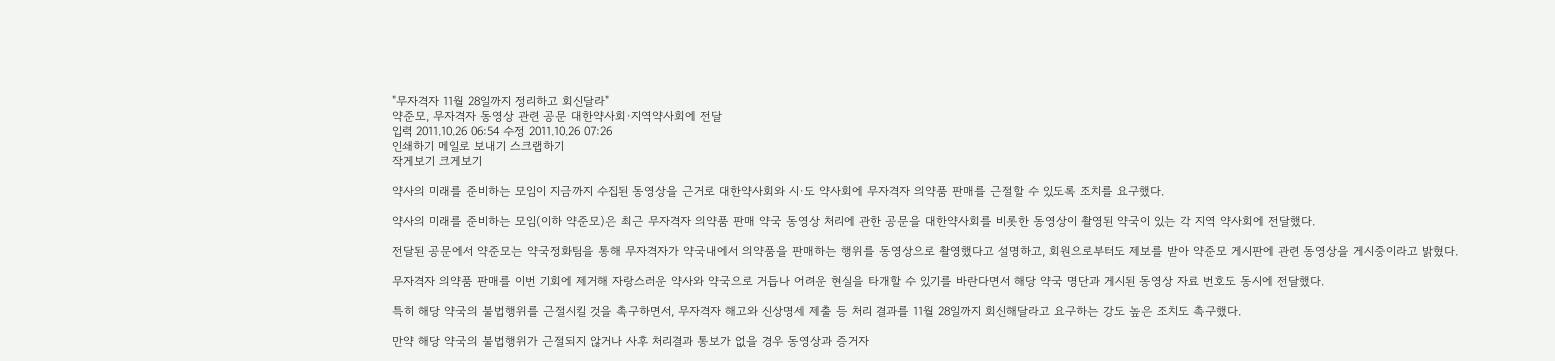"무자격자 11월 28일까지 정리하고 회신달라"
약준모, 무자격자 동영상 관련 공문 대한약사회·지역약사회에 전달
입력 2011.10.26 06:54 수정 2011.10.26 07:26
인쇄하기 메일로 보내기 스크랩하기
작게보기 크게보기

약사의 미래를 준비하는 모임이 지금까지 수집된 동영상을 근거로 대한약사회와 시·도 약사회에 무자격자 의약품 판매를 근절할 수 있도록 조치를 요구했다.

약사의 미래를 준비하는 모임(이하 약준모)은 최근 무자격자 의약품 판매 약국 동영상 처리에 관한 공문을 대한약사회를 비롯한 동영상이 촬영된 약국이 있는 각 지역 약사회에 전달했다.

전달된 공문에서 약준모는 약국정화팀을 통해 무자격자가 약국내에서 의약품을 판매하는 행위를 동영상으로 촬영했다고 설명하고, 회원으로부터도 제보를 받아 약준모 게시판에 관련 동영상을 게시중이라고 밝혔다.

무자격자 의약품 판매를 이번 기회에 제거해 자랑스러운 약사와 약국으로 거듭나 어려운 현실을 타개할 수 있기를 바란다면서 해당 약국 명단과 게시된 동영상 자료 번호도 동시에 전달했다.

특히 해당 약국의 불법행위를 근절시킬 것을 촉구하면서, 무자격자 해고와 신상명세 제출 등 처리 결과를 11월 28일까지 회신해달라고 요구하는 강도 높은 조치도 촉구했다.

만약 해당 약국의 불법행위가 근절되지 않거나 사후 처리결과 통보가 없을 경우 동영상과 증거자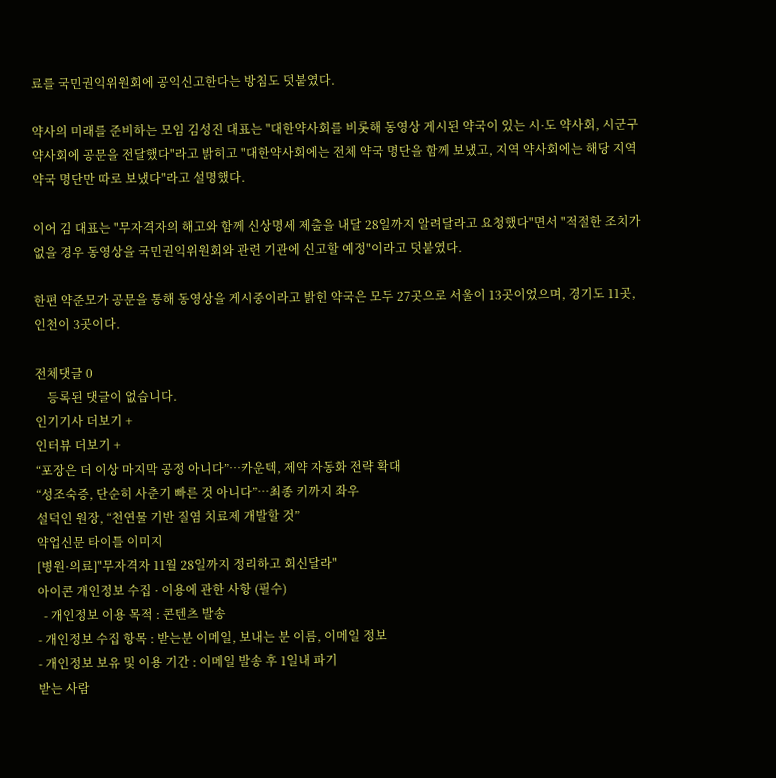료를 국민권익위원회에 공익신고한다는 방침도 덧붙였다.

약사의 미래를 준비하는 모임 김성진 대표는 "대한약사회를 비롯해 동영상 게시된 약국이 있는 시·도 약사회, 시군구 약사회에 공문을 전달했다"라고 밝히고 "대한약사회에는 전체 약국 명단을 함께 보냈고, 지역 약사회에는 해당 지역 약국 명단만 따로 보냈다"라고 설명했다.

이어 김 대표는 "무자격자의 해고와 함께 신상명세 제출을 내달 28일까지 알려달라고 요청했다"면서 "적절한 조치가 없을 경우 동영상을 국민권익위원회와 관련 기관에 신고할 예정"이라고 덧붙였다.

한편 약준모가 공문을 통해 동영상을 게시중이라고 밝힌 약국은 모두 27곳으로 서울이 13곳이었으며, 경기도 11곳, 인천이 3곳이다.

전체댓글 0
    등록된 댓글이 없습니다.
인기기사 더보기 +
인터뷰 더보기 +
“포장은 더 이상 마지막 공정 아니다”…카운텍, 제약 자동화 전략 확대
“성조숙증, 단순히 사춘기 빠른 것 아니다”…최종 키까지 좌우
설덕인 원장, “천연물 기반 질염 치료제 개발할 것”
약업신문 타이틀 이미지
[병원·의료]"무자격자 11월 28일까지 정리하고 회신달라"
아이콘 개인정보 수집 · 이용에 관한 사항 (필수)
  - 개인정보 이용 목적 : 콘텐츠 발송
- 개인정보 수집 항목 : 받는분 이메일, 보내는 분 이름, 이메일 정보
- 개인정보 보유 및 이용 기간 : 이메일 발송 후 1일내 파기
받는 사람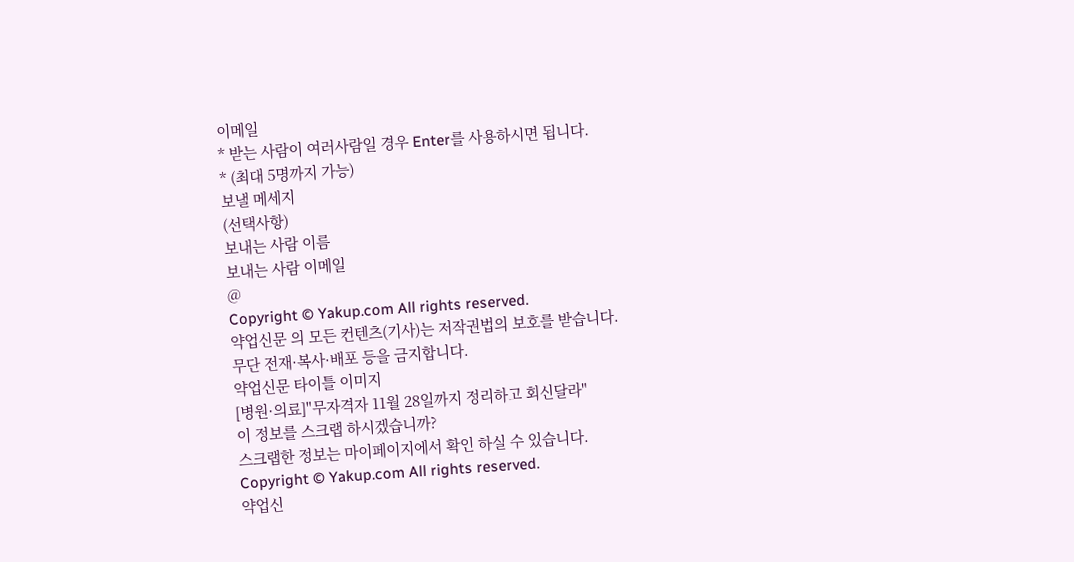이메일
* 받는 사람이 여러사람일 경우 Enter를 사용하시면 됩니다.
* (최대 5명까지 가능)
보낼 메세지
(선택사항)
보내는 사람 이름
보내는 사람 이메일
@
Copyright © Yakup.com All rights reserved.
약업신문 의 모든 컨텐츠(기사)는 저작권법의 보호를 받습니다.
무단 전재·복사·배포 등을 금지합니다.
약업신문 타이틀 이미지
[병원·의료]"무자격자 11월 28일까지 정리하고 회신달라"
이 정보를 스크랩 하시겠습니까?
스크랩한 정보는 마이페이지에서 확인 하실 수 있습니다.
Copyright © Yakup.com All rights reserved.
약업신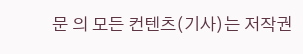문 의 모든 컨텐츠(기사)는 저작권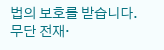법의 보호를 받습니다.
무단 전재·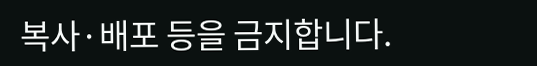복사·배포 등을 금지합니다.